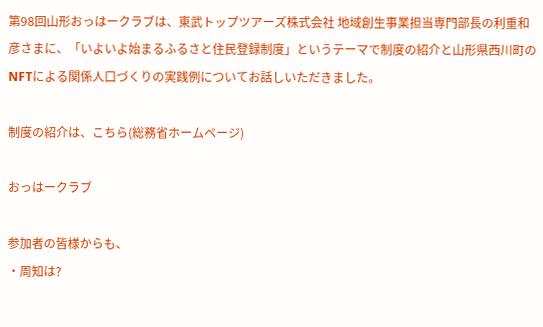第98回山形おっはークラブは、東武トップツアーズ株式会社 地域創生事業担当専門部長の利重和彦さまに、「いよいよ始まるふるさと住民登録制度」というテーマで制度の紹介と山形県西川町のNFTによる関係人口づくりの実践例についてお話しいただきました。

制度の紹介は、こちら(総務省ホームページ)

おっはークラブ

参加者の皆様からも、
・周知は?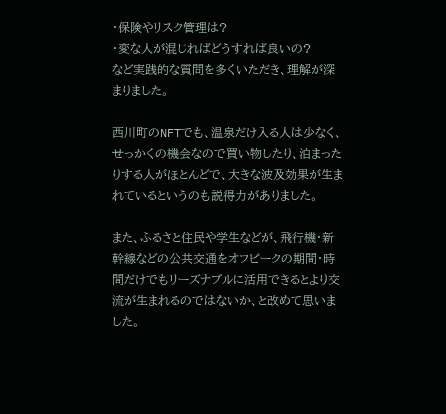・保険やリスク管理は?
・変な人が混じればどうすれば良いの?
など実践的な質問を多くいただき、理解が深まりました。

西川町のNFTでも、温泉だけ入る人は少なく、せっかくの機会なので買い物したり、泊まったりする人がほとんどで、大きな波及効果が生まれているというのも説得力がありました。

また、ふるさと住民や学生などが、飛行機・新幹線などの公共交通をオフピークの期間・時間だけでもリーズナブルに活用できるとより交流が生まれるのではないか、と改めて思いました。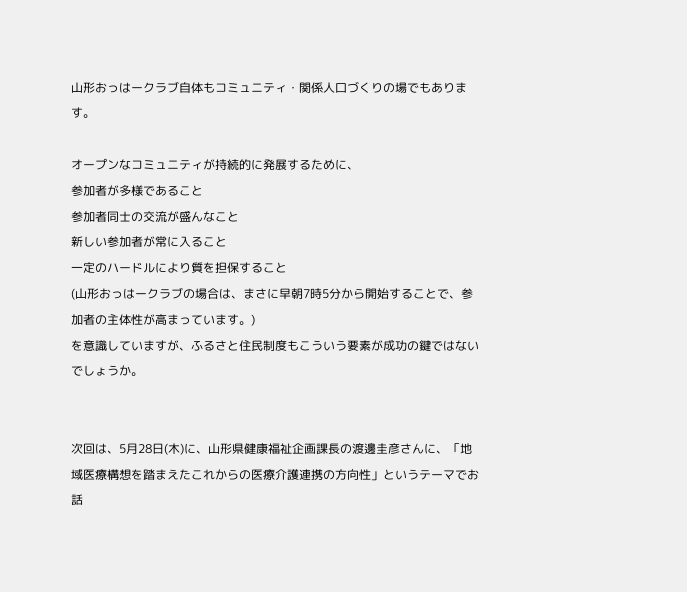山形おっはークラブ自体もコミュニティ・関係人口づくりの場でもあります。

オープンなコミュニティが持続的に発展するために、
参加者が多様であること
参加者同士の交流が盛んなこと
新しい参加者が常に入ること
一定のハードルにより質を担保すること
(山形おっはークラブの場合は、まさに早朝7時5分から開始することで、参加者の主体性が高まっています。)
を意識していますが、ふるさと住民制度もこういう要素が成功の鍵ではないでしょうか。


次回は、5月28日(木)に、山形県健康福祉企画課長の渡邊圭彦さんに、「地域医療構想を踏まえたこれからの医療介護連携の方向性」というテーマでお話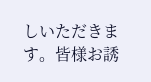しいただきます。皆様お誘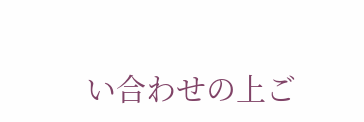い合わせの上ご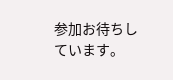参加お待ちしています。